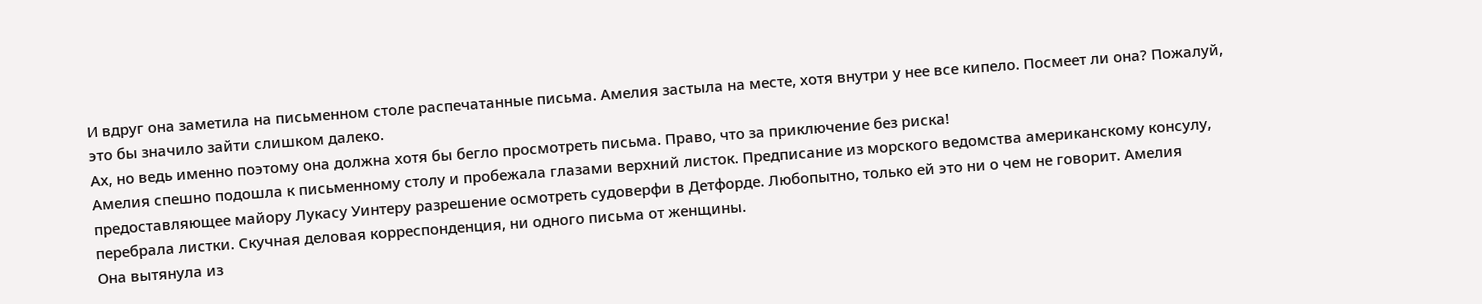И вдруг она заметила на письменном столе распечатанные письма. Амелия застыла на месте, хотя внутри у нее все кипело. Посмеет ли она? Пожалуй, это бы значило зайти слишком далеко.
Ах, но ведь именно поэтому она должна хотя бы бегло просмотреть письма. Право, что за приключение без риска!
Амелия спешно подошла к письменному столу и пробежала глазами верхний листок. Предписание из морского ведомства американскому консулу, предоставляющее майору Лукасу Уинтеру разрешение осмотреть судоверфи в Детфорде. Любопытно, только ей это ни о чем не говорит. Амелия перебрала листки. Скучная деловая корреспонденция, ни одного письма от женщины.
Она вытянула из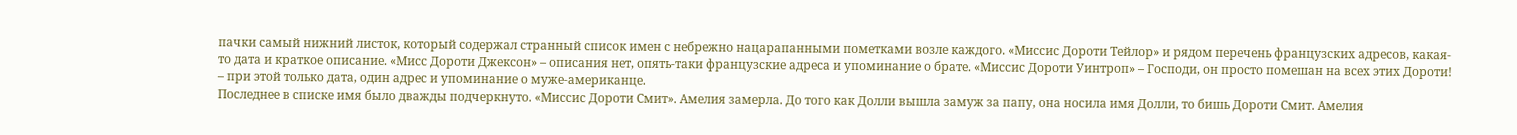пачки самый нижний листок, который содержал странный список имен с небрежно нацарапанными пометками возле каждого. «Миссис Дороти Тейлор» и рядом перечень французских адресов, какая-то дата и краткое описание. «Мисс Дороти Джексон» – описания нет, опять-таки французские адреса и упоминание о брате. «Миссис Дороти Уинтроп» – Господи, он просто помешан на всех этих Дороти! – при этой только дата, один адрес и упоминание о муже-американце.
Последнее в списке имя было дважды подчеркнуто. «Миссис Дороти Смит». Амелия замерла. До того как Долли вышла замуж за папу, она носила имя Долли, то бишь Дороти Смит. Амелия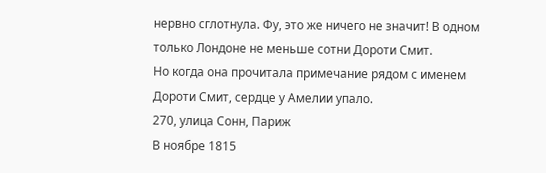нервно сглотнула. Фу, это же ничего не значит! В одном только Лондоне не меньше сотни Дороти Смит.
Но когда она прочитала примечание рядом с именем Дороти Смит, сердце у Амелии упало.
270, улица Сонн, Париж
В ноябре 1815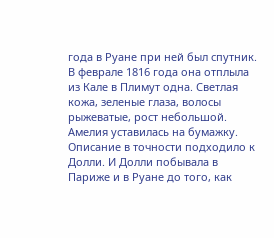года в Руане при ней был спутник.
В феврале 1816 года она отплыла из Кале в Плимут одна. Светлая кожа, зеленые глаза, волосы рыжеватые, рост небольшой.
Амелия уставилась на бумажку. Описание в точности подходило к Долли. И Долли побывала в Париже и в Руане до того, как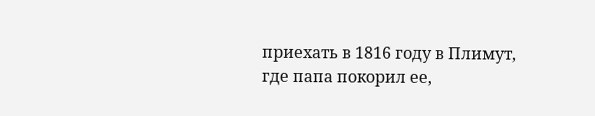приехать в 1816 году в Плимут, где папа покорил ее,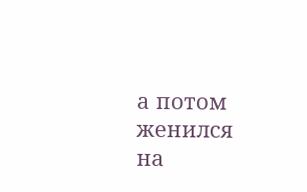а потом женился на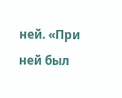ней. «При ней был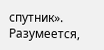спутник». Разумеется,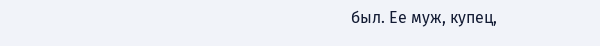был. Ее муж, купец,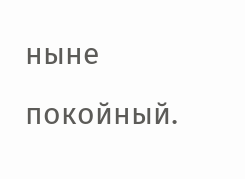ныне покойный.